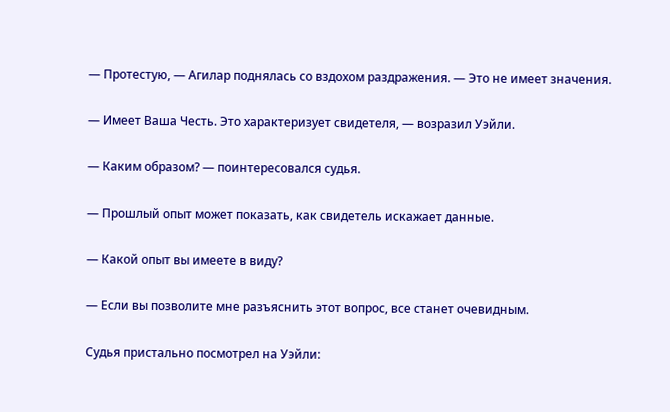— Протестую, — Агилар поднялась со вздохом раздражения. — Это не имеет значения.

— Имеет Ваша Честь. Это характеризует свидетеля, — возразил Уэйли.

— Каким образом? — поинтересовался судья.

— Прошлый опыт может показать, как свидетель искажает данные.

— Какой опыт вы имеете в виду?

— Если вы позволите мне разъяснить этот вопрос, все станет очевидным.

Судья пристально посмотрел на Уэйли: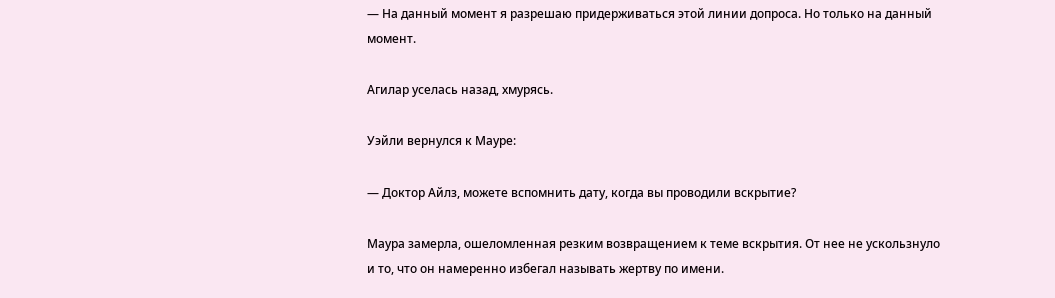— На данный момент я разрешаю придерживаться этой линии допроса. Но только на данный момент.

Агилар уселась назад, хмурясь.

Уэйли вернулся к Мауре:

— Доктор Айлз, можете вспомнить дату, когда вы проводили вскрытие?

Маура замерла, ошеломленная резким возвращением к теме вскрытия. От нее не ускользнуло и то, что он намеренно избегал называть жертву по имени.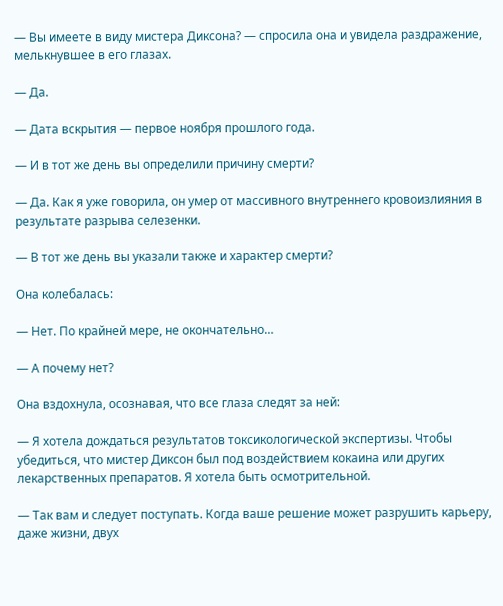— Вы имеете в виду мистера Диксона? — спросила она и увидела раздражение, мелькнувшее в его глазах.

— Да.

— Дата вскрытия — первое ноября прошлого года.

— И в тот же день вы определили причину смерти?

— Да. Как я уже говорила, он умер от массивного внутреннего кровоизлияния в результате разрыва селезенки.

— В тот же день вы указали также и характер смерти?

Она колебалась:

— Нет. По крайней мере, не окончательно…

— А почему нет?

Она вздохнула, осознавая, что все глаза следят за ней:

— Я хотела дождаться результатов токсикологической экспертизы. Чтобы убедиться, что мистер Диксон был под воздействием кокаина или других лекарственных препаратов. Я хотела быть осмотрительной.

— Так вам и следует поступать. Когда ваше решение может разрушить карьеру, даже жизни, двух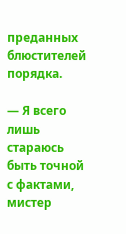преданных блюстителей порядка.

— Я всего лишь стараюсь быть точной с фактами, мистер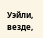Уэйли, везде,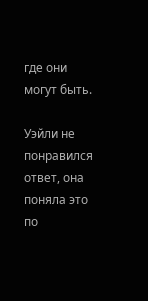где они могут быть.

Уэйли не понравился ответ, она поняла это по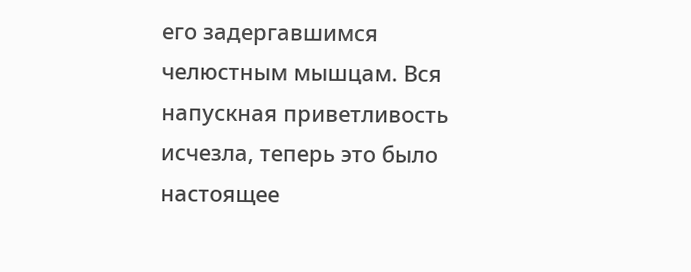его задергавшимся челюстным мышцам. Вся напускная приветливость исчезла, теперь это было настоящее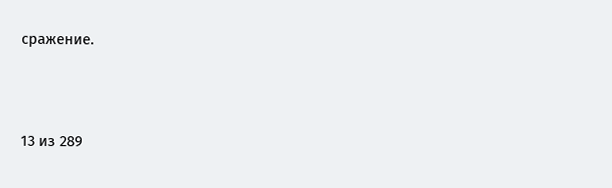сражение.



13 из 289